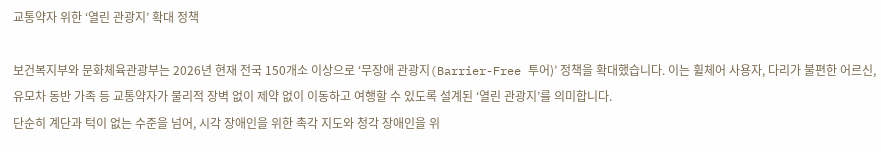교통약자 위한 ‘열린 관광지’ 확대 정책

보건복지부와 문화체육관광부는 2026년 현재 전국 150개소 이상으로 ‘무장애 관광지(Barrier-Free 투어)’ 정책을 확대했습니다. 이는 휠체어 사용자, 다리가 불편한 어르신, 유모차 동반 가족 등 교통약자가 물리적 장벽 없이 제약 없이 이동하고 여행할 수 있도록 설계된 ‘열린 관광지’를 의미합니다.
단순히 계단과 턱이 없는 수준을 넘어, 시각 장애인을 위한 촉각 지도와 청각 장애인을 위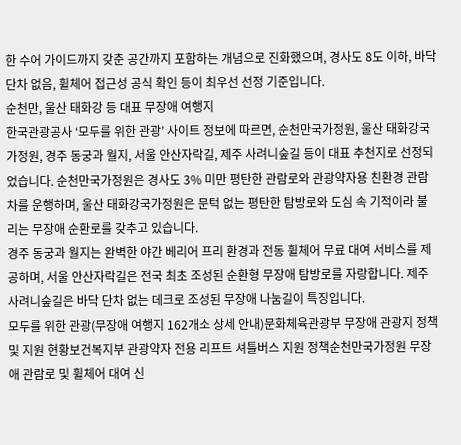한 수어 가이드까지 갖춘 공간까지 포함하는 개념으로 진화했으며, 경사도 8도 이하, 바닥 단차 없음, 휠체어 접근성 공식 확인 등이 최우선 선정 기준입니다.
순천만, 울산 태화강 등 대표 무장애 여행지
한국관광공사 ‘모두를 위한 관광’ 사이트 정보에 따르면, 순천만국가정원, 울산 태화강국가정원, 경주 동궁과 월지, 서울 안산자락길, 제주 사려니숲길 등이 대표 추천지로 선정되었습니다. 순천만국가정원은 경사도 3% 미만 평탄한 관람로와 관광약자용 친환경 관람차를 운행하며, 울산 태화강국가정원은 문턱 없는 평탄한 탐방로와 도심 속 기적이라 불리는 무장애 순환로를 갖추고 있습니다.
경주 동궁과 월지는 완벽한 야간 베리어 프리 환경과 전동 휠체어 무료 대여 서비스를 제공하며, 서울 안산자락길은 전국 최초 조성된 순환형 무장애 탐방로를 자랑합니다. 제주 사려니숲길은 바닥 단차 없는 데크로 조성된 무장애 나눔길이 특징입니다.
모두를 위한 관광(무장애 여행지 162개소 상세 안내)문화체육관광부 무장애 관광지 정책 및 지원 현황보건복지부 관광약자 전용 리프트 셔틀버스 지원 정책순천만국가정원 무장애 관람로 및 휠체어 대여 신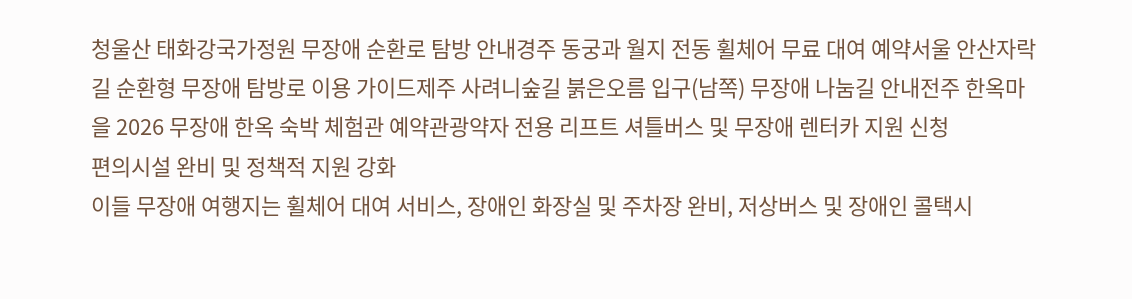청울산 태화강국가정원 무장애 순환로 탐방 안내경주 동궁과 월지 전동 휠체어 무료 대여 예약서울 안산자락길 순환형 무장애 탐방로 이용 가이드제주 사려니숲길 붉은오름 입구(남쪽) 무장애 나눔길 안내전주 한옥마을 2026 무장애 한옥 숙박 체험관 예약관광약자 전용 리프트 셔틀버스 및 무장애 렌터카 지원 신청
편의시설 완비 및 정책적 지원 강화
이들 무장애 여행지는 휠체어 대여 서비스, 장애인 화장실 및 주차장 완비, 저상버스 및 장애인 콜택시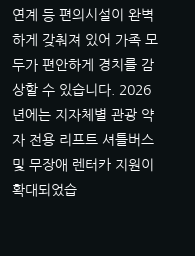연계 등 편의시설이 완벽하게 갖춰져 있어 가족 모두가 편안하게 경치를 감상할 수 있습니다. 2026년에는 지자체별 관광 약자 전용 리프트 셔틀버스 및 무장애 렌터카 지원이 확대되었습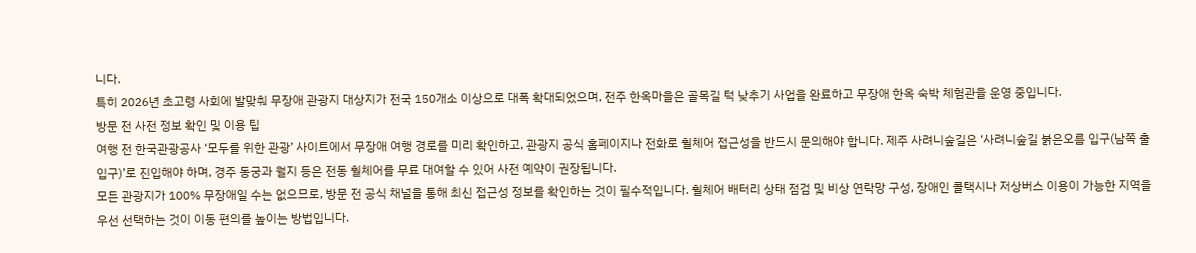니다.
특히 2026년 초고령 사회에 발맞춰 무장애 관광지 대상지가 전국 150개소 이상으로 대폭 확대되었으며, 전주 한옥마을은 골목길 턱 낮추기 사업을 완료하고 무장애 한옥 숙박 체험관을 운영 중입니다.
방문 전 사전 정보 확인 및 이용 팁
여행 전 한국관광공사 ‘모두를 위한 관광’ 사이트에서 무장애 여행 경로를 미리 확인하고, 관광지 공식 홈페이지나 전화로 휠체어 접근성을 반드시 문의해야 합니다. 제주 사려니숲길은 ‘사려니숲길 붉은오름 입구(남쪽 출입구)’로 진입해야 하며, 경주 동궁과 월지 등은 전동 휠체어를 무료 대여할 수 있어 사전 예약이 권장됩니다.
모든 관광지가 100% 무장애일 수는 없으므로, 방문 전 공식 채널을 통해 최신 접근성 정보를 확인하는 것이 필수적입니다. 휠체어 배터리 상태 점검 및 비상 연락망 구성, 장애인 콜택시나 저상버스 이용이 가능한 지역을 우선 선택하는 것이 이동 편의를 높이는 방법입니다.